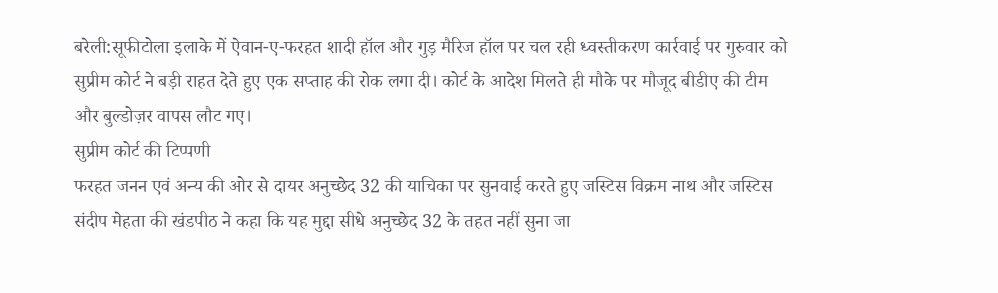बरेली:सूफीटोला इलाके में ऐवान-ए-फरहत शादी हॉल और गुड़ मैरिज हॉल पर चल रही ध्वस्तीकरण कार्रवाई पर गुरुवार को सुप्रीम कोर्ट ने बड़ी राहत देते हुए एक सप्ताह की रोक लगा दी। कोर्ट के आदेश मिलते ही मौके पर मौजूद बीडीए की टीम और बुल्डोज़र वापस लौट गए।
सुप्रीम कोर्ट की टिप्पणी
फरहत जनन एवं अन्य की ओर से दायर अनुच्छेद 32 की याचिका पर सुनवाई करते हुए जस्टिस विक्रम नाथ और जस्टिस संदीप मेहता की खंडपीठ ने कहा कि यह मुद्दा सीधे अनुच्छेद 32 के तहत नहीं सुना जा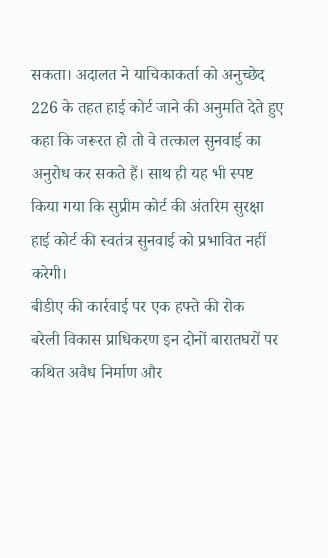सकता। अदालत ने याचिकाकर्ता को अनुच्छेद 226 के तहत हाई कोर्ट जाने की अनुमति देते हुए कहा कि जरूरत हो तो वे तत्काल सुनवाई का अनुरोध कर सकते हैं। साथ ही यह भी स्पष्ट किया गया कि सुप्रीम कोर्ट की अंतरिम सुरक्षा हाई कोर्ट की स्वतंत्र सुनवाई को प्रभावित नहीं करेगी।
बीडीए की कार्रवाई पर एक हफ्ते की रोक
बरेली विकास प्राधिकरण इन दोनों बारातघरों पर कथित अवैध निर्माण और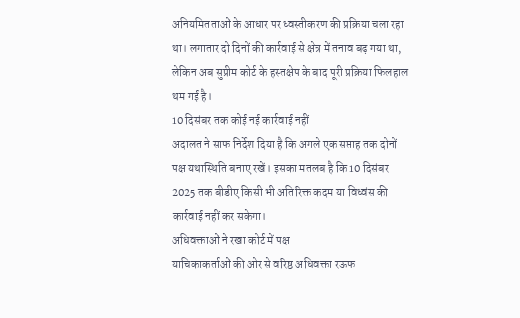अनियमितताओं के आधार पर ध्वस्तीकरण की प्रक्रिया चला रहा था। लगातार दो दिनों की कार्रवाई से क्षेत्र में तनाव बढ़ गया था, लेकिन अब सुप्रीम कोर्ट के हस्तक्षेप के बाद पूरी प्रक्रिया फिलहाल थम गई है।
10 दिसंबर तक कोई नई कार्रवाई नहीं
अदालत ने साफ निर्देश दिया है कि अगले एक सप्ताह तक दोनों पक्ष यथास्थिति बनाए रखें। इसका मतलब है कि 10 दिसंबर 2025 तक बीडीए किसी भी अतिरिक्त कदम या विध्वंस की कार्रवाई नहीं कर सकेगा।
अधिवक्ताओं ने रखा कोर्ट में पक्ष
याचिकाकर्ताओं की ओर से वरिष्ठ अधिवक्ता रऊफ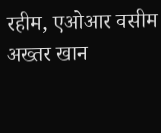रहीम, एओआर वसीम अख्तर खान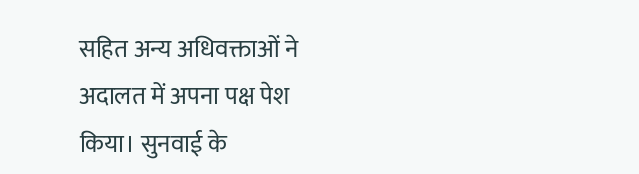सहित अन्य अधिवक्ताओं ने अदालत में अपना पक्ष पेश किया। सुनवाई के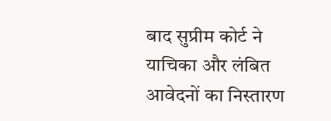बाद सुप्रीम कोर्ट ने याचिका और लंबित आवेदनों का निस्तारण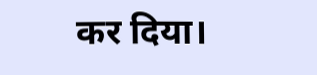कर दिया।